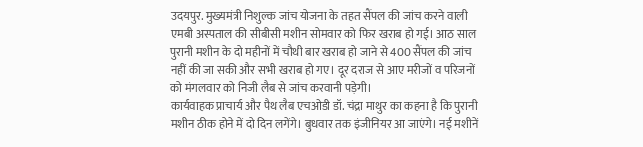उदयपुर. मुख्यमंत्री निशुल्क जांच योजना के तहत सैंपल की जांच करने वाली एमबी अस्पताल की सीबीसी मशीन सोमवार को फिर खराब हो गई। आठ साल पुरानी मशीन के दो महीनों में चौथी बार खराब हो जाने से 400 सैंपल की जांच नहीं की जा सकी और सभी खराब हो गए। दूर दराज से आए मरीजों व परिजनों को मंगलवार को निजी लैब से जांच करवानी पड़ेगी।
कार्यवाहक प्राचार्य और पैथ लैब एचओडी डॉ. चंद्रा माथुर का कहना है कि पुरानी मशीन ठीक होने में दो दिन लगेंगे। बुधवार तक इंजीनियर आ जाएंगे। नई मशीनें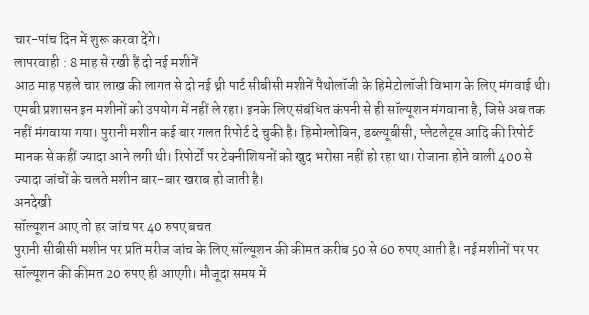चार-पांच दिन में शुरू करवा देंगे।
लापरवाही : 8 माह से रखी हैं दो नई मशीनें
आठ माह पहले चार लाख की लागत से दो नई थ्री पार्ट सीबीसी मशीनें पैथोलॉजी के हिमेटोलॉजी विभाग के लिए मंगवाई थी। एमबी प्रशासन इन मशीनों को उपयोग में नहीं ले रहा। इनके लिए संबंधित कंपनी से ही सॉल्यूशन मंगवाना है, जिसे अब तक नहीं मंगवाया गया। पुरानी मशीन कई बार गलत रिपोर्ट दे चुकी है। हिमोग्लोबिन, डब्ल्यूबीसी, प्लेटलेट्स आदि की रिपोर्ट मानक से कहीं ज्यादा आने लगी थी। रिपोर्टों पर टेक्नीशियनों को खुद भरोसा नहीं हो रहा था। रोजाना होने वाली 400 से ज्यादा जांचों के चलते मशीन बार-बार खराब हो जाती है।
अनदेखी
सॉल्यूशन आए तो हर जांच पर 40 रुपए बचत
पुरानी सीबीसी मशीन पर प्रति मरीज जांच के लिए सॉल्यूशन की कीमत करीब 50 से 60 रुपए आती है। नई मशीनों पर पर सॉल्यूशन की कीमत 20 रुपए ही आएगी। मौजूदा समय में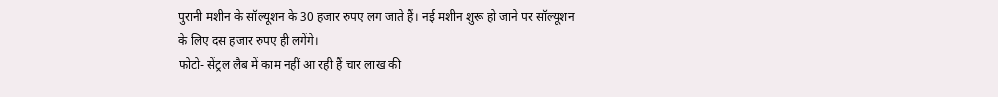पुरानी मशीन के सॉल्यूशन के 30 हजार रुपए लग जाते हैं। नई मशीन शुरू हो जाने पर सॉल्यूशन के लिए दस हजार रुपए ही लगेंगे।
फोटो- सेंट्रल लैब में काम नहीं आ रही हैं चार लाख की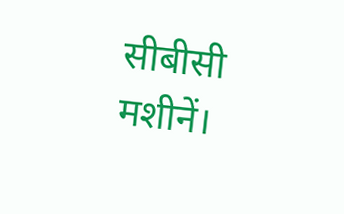सीबीसी मशीनें।